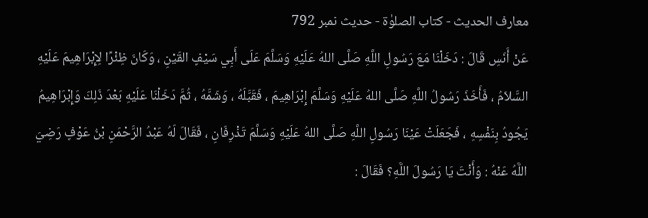معارف الحدیث - کتاب الصلوٰۃ - حدیث نمبر 792
عَنْ أَنَسِ قَالَ : دَخَلْنَا مَعَ رَسُولِ اللَّهِ صَلَّى اللهُ عَلَيْهِ وَسَلَّمَ عَلَى أَبِي سَيْفٍ القَيْنِ ، وَكَانَ ظِئْرًا لِإِبْرَاهِيمَ عَلَيْهِ السَّلاَمُ ، فَأَخَذَ رَسُولُ اللَّهِ صَلَّى اللهُ عَلَيْهِ وَسَلَّمَ إِبْرَاهِيمَ ، فَقَبَّلَهُ ، وَشَمَّهُ ، ثُمَّ دَخَلْنَا عَلَيْهِ بَعْدَ ذَلِكَ وَإِبْرَاهِيمُ يَجُودُ بِنَفْسِهِ ، فَجَعَلَتْ عَيْنَا رَسُولِ اللَّهِ صَلَّى اللهُ عَلَيْهِ وَسَلَّمَ تَذْرِفَانِ ، فَقَالَ لَهُ عَبْدُ الرَّحْمَنِ بْنُ عَوْفٍ رَضِيَ اللَّهُ عَنْهُ : وَأَنْتَ يَا رَسُولَ اللَّهِ؟ فَقَالَ :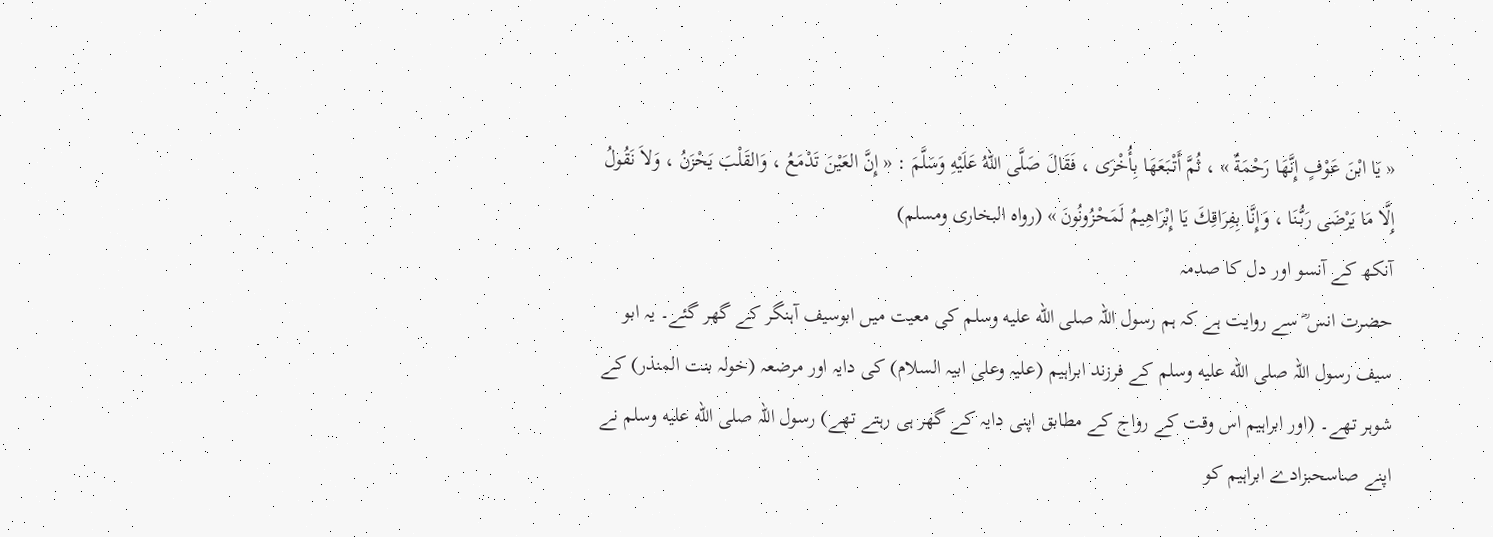« يَا ابْنَ عَوْفٍ إِنَّهَا رَحْمَةٌ » ، ثُمَّ أَتْبَعَهَا بِأُخْرَى ، فَقَالَ صَلَّى اللهُ عَلَيْهِ وَسَلَّمَ : « إِنَّ العَيْنَ تَدْمَعُ ، وَالقَلْبَ يَحْزَنُ ، وَلاَ نَقُولُ إِلَّا مَا يَرْضَى رَبُّنَا ، وَإِنَّا بِفِرَاقِكَ يَا إِبْرَاهِيمُ لَمَحْزُونُونَ » (رواه البخارى ومسلم)
آنکھ کے آنسو اور دل کا صدمہ
حضرت انس ؓ سے روایت ہے کہ ہم رسول اللہ صلى الله عليه وسلم کی معیت میں ابوسیف آہنگر کے گھر گئے۔ یہ ابو سیف رسول اللہ صلى الله عليه وسلم کے فرزند ابراہیم (علیہ وعلی ابیہ السلام) کی دایہ اور مرضعہ (خولہ بنت المنذر) کے شوہر تھے۔ (اور ابراہیم اس وقت کے رواج کے مطابق اپنی دایہ کے گھر ہی رہتے تھے) رسول اللہ صلى الله عليه وسلم نے اپنے صاسحبزادے ابراہیم کو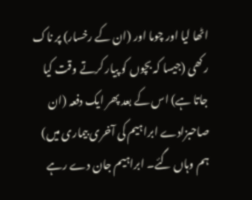اٹھا لیا اور چوما اور (ان کے رخسار) پر ناک رکھی (جیسا کہ بچوں کو پیار کرتے وقت کیا جاتا ہے) اس کے بعد پھر ایک دفعہ (ان صاحبزادے ابراہیم کی آخری بیماری میں) ہم وہاں گئے۔ ابراہیم جان دے رہے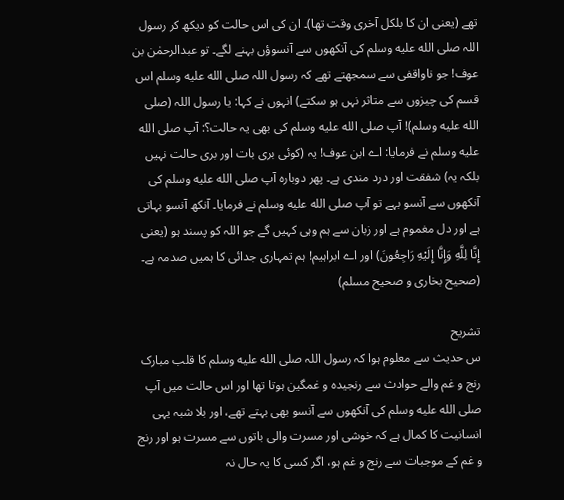تھے (یعنی ان کا بلکل آخری وقت تھا)۔ ان کی اس حالت کو دیکھ کر رسول اللہ صلى الله عليه وسلم کی آنکھوں سے آنسوؤں بہنے لگے۔ تو عبدالرحمٰن بن عوف! جو ناواقفی سے سمجھتے تھے کہ رسول اللہ صلى الله عليه وسلم اس قسم کی چیزوں سے متاثر نہں ہو سکتے) انہوں نے کہا: یا رسول اللہ (صلى الله عليه وسلم)! آپ صلى الله عليه وسلم کی بھی یہ حالت؟: آپ صلى الله عليه وسلم نے فرمایا: اے ابن عوف! یہ (کوئی بری بات اور بری حالت نہیں بلکہ یہ) شفقت اور درد مندی ہے۔ پھر دوبارہ آپ صلى الله عليه وسلم کی آنکھوں سے آنسو بہے تو آپ صلى الله عليه وسلم نے فرمایا۔ آنکھ آنسو بہاتی ہے اور دل مغموم ہے اور زبان سے ہم وہی کہیں گے جو اللہ کو پسند ہو (یعنی إِنَّا لِلَّهِ وَإِنَّا إِلَيْهِ رَاجِعُونَ) اور اے ابراہیم! ہم تمہاری جدائی کا ہمیں صدمہ ہے۔ (صحیح بخاری و صحیح مسلم)

تشریح
س حدیث سے معلوم ہوا کہ رسول اللہ صلى الله عليه وسلم کا قلب مبارک رنج و غم والے حوادث سے رنجیدہ و غمگین ہوتا تھا اور اس حالت میں آپ صلى الله عليه وسلم کی آنکھوں سے آنسو بھی بہتے تھے، اور بلا شبہ یہی انسانیت کا کمال ہے کہ خوشی اور مسرت والی باتوں سے مسرت ہو اور رنج و غم کے موجبات سے رنج و غم ہو، اگر کسی کا یہ حال نہ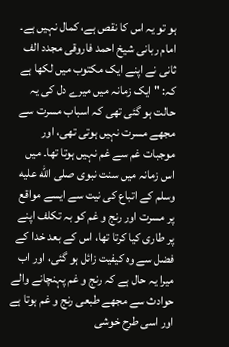ہو تو یہ اس کا نقص ہے، کمال نہیں ہے۔ امام ربانی شیخ احمد فاروقی مجدد الف ثانی نے اپنے ایک مکتوب میں لکھا ہے کہ: " ایک زمانہ میں میرے دل کی یہ حالت ہو گئی تھی کہ اسباب مسرت سے مجھے مسرت نہیں ہوتی تھی، اور موجبات غم سے غم نہیں ہوتا تھا۔ میں اس زمانہ میں سنت نبوی صلى الله عليه وسلم کے اتباع کی نیت سے ایسے مواقع پر مسرت اور رنج و غم کو بہ تکلف اپنے پر طاری کیا کرتا تھا، اس کے بعد خدا کے فضل سے وہ کیفیت زائل ہو گئی، اور اب میرا یہ حال ہے کہ رنج و غم پہنچانے والے حوادث سے مجھے طبعی رنج و غم ہوتا ہے اور اسی طرح خوشی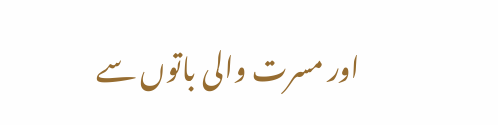اور مسرت والی باتوں سے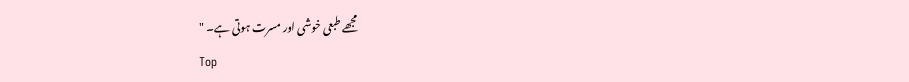مجھے طبعی خوشی اور مسرت ہوتی ہے۔ "
Top